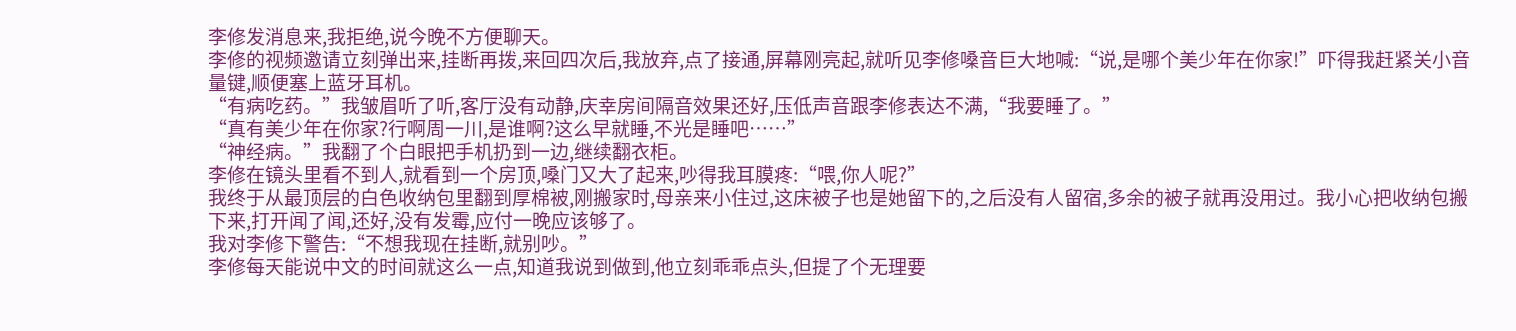李修发消息来,我拒绝,说今晚不方便聊天。
李修的视频邀请立刻弹出来,挂断再拨,来回四次后,我放弃,点了接通,屏幕刚亮起,就听见李修嗓音巨大地喊:“说,是哪个美少年在你家!”吓得我赶紧关小音量键,顺便塞上蓝牙耳机。
“有病吃药。”我皱眉听了听,客厅没有动静,庆幸房间隔音效果还好,压低声音跟李修表达不满,“我要睡了。”
“真有美少年在你家?行啊周一川,是谁啊?这么早就睡,不光是睡吧……”
“神经病。”我翻了个白眼把手机扔到一边,继续翻衣柜。
李修在镜头里看不到人,就看到一个房顶,嗓门又大了起来,吵得我耳膜疼:“喂,你人呢?”
我终于从最顶层的白色收纳包里翻到厚棉被,刚搬家时,母亲来小住过,这床被子也是她留下的,之后没有人留宿,多余的被子就再没用过。我小心把收纳包搬下来,打开闻了闻,还好,没有发霉,应付一晚应该够了。
我对李修下警告:“不想我现在挂断,就别吵。”
李修每天能说中文的时间就这么一点,知道我说到做到,他立刻乖乖点头,但提了个无理要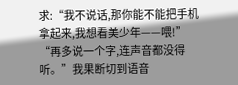求:“我不说话,那你能不能把手机拿起来,我想看美少年——喂!”
“再多说一个字,连声音都没得听。”我果断切到语音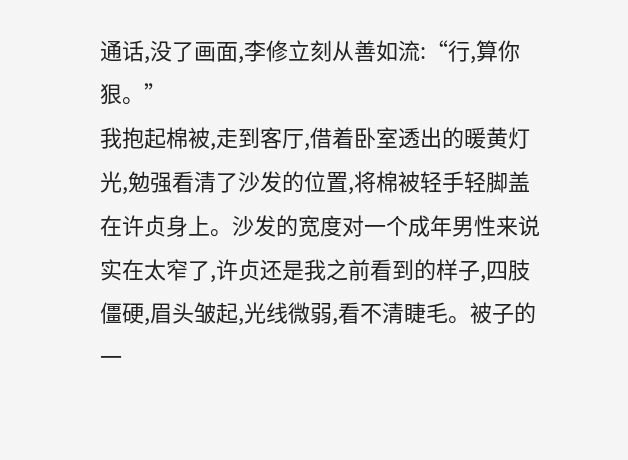通话,没了画面,李修立刻从善如流:“行,算你狠。”
我抱起棉被,走到客厅,借着卧室透出的暖黄灯光,勉强看清了沙发的位置,将棉被轻手轻脚盖在许贞身上。沙发的宽度对一个成年男性来说实在太窄了,许贞还是我之前看到的样子,四肢僵硬,眉头皱起,光线微弱,看不清睫毛。被子的一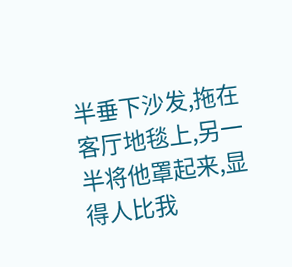半垂下沙发,拖在客厅地毯上,另一半将他罩起来,显得人比我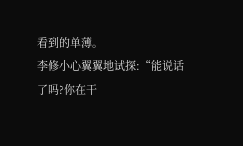看到的单薄。
李修小心翼翼地试探:“能说话了吗?你在干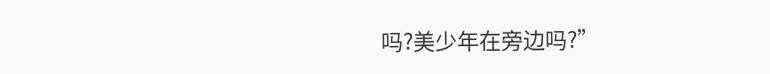吗?美少年在旁边吗?”